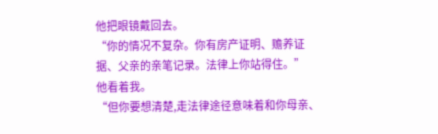他把眼镜戴回去。
“你的情况不复杂。你有房产证明、赡养证据、父亲的亲笔记录。法律上你站得住。”
他看着我。
“但你要想清楚,走法律途径意味着和你母亲、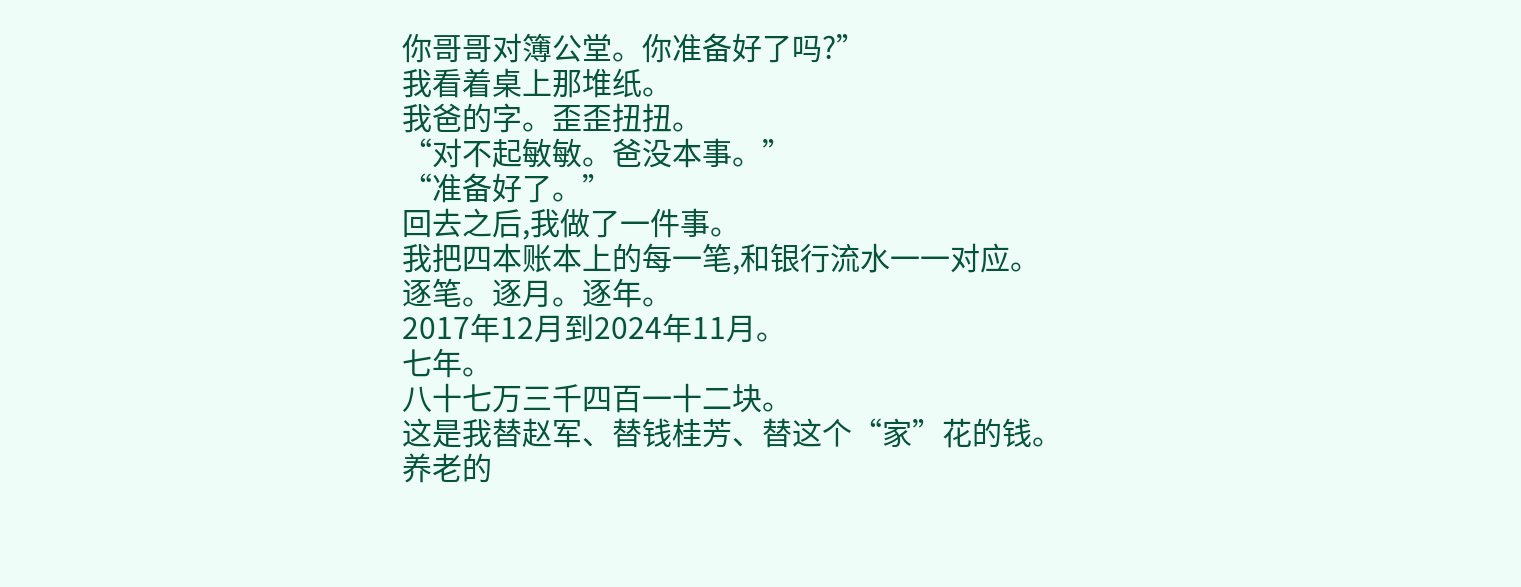你哥哥对簿公堂。你准备好了吗?”
我看着桌上那堆纸。
我爸的字。歪歪扭扭。
“对不起敏敏。爸没本事。”
“准备好了。”
回去之后,我做了一件事。
我把四本账本上的每一笔,和银行流水一一对应。
逐笔。逐月。逐年。
2017年12月到2024年11月。
七年。
八十七万三千四百一十二块。
这是我替赵军、替钱桂芳、替这个“家”花的钱。
养老的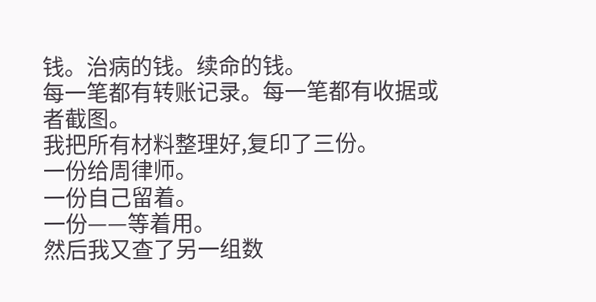钱。治病的钱。续命的钱。
每一笔都有转账记录。每一笔都有收据或者截图。
我把所有材料整理好,复印了三份。
一份给周律师。
一份自己留着。
一份——等着用。
然后我又查了另一组数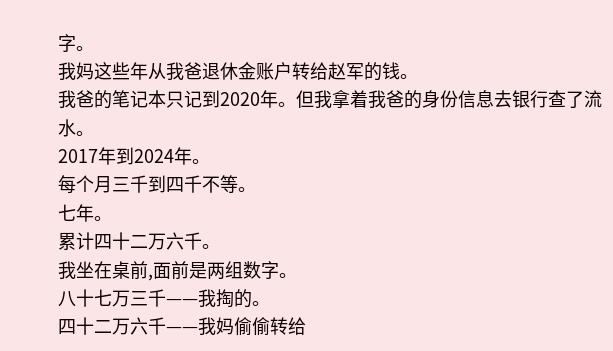字。
我妈这些年从我爸退休金账户转给赵军的钱。
我爸的笔记本只记到2020年。但我拿着我爸的身份信息去银行查了流水。
2017年到2024年。
每个月三千到四千不等。
七年。
累计四十二万六千。
我坐在桌前,面前是两组数字。
八十七万三千——我掏的。
四十二万六千——我妈偷偷转给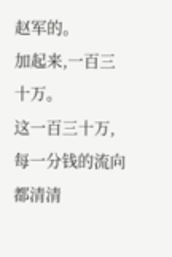赵军的。
加起来,一百三十万。
这一百三十万,每一分钱的流向都清清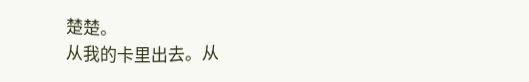楚楚。
从我的卡里出去。从